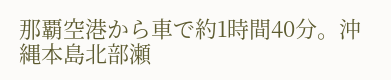那覇空港から車で約1時間40分。沖縄本島北部瀬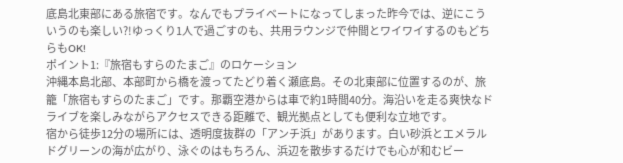底島北東部にある旅宿です。なんでもプライベートになってしまった昨今では、逆にこういうのも楽しい?!ゆっくり1人で過ごすのも、共用ラウンジで仲間とワイワイするのもどちらもOK!
ポイント1:『旅宿もすらのたまご』のロケーション
沖縄本島北部、本部町から橋を渡ってたどり着く瀬底島。その北東部に位置するのが、旅籠「旅宿もすらのたまご」です。那覇空港からは車で約1時間40分。海沿いを走る爽快なドライブを楽しみながらアクセスできる距離で、観光拠点としても便利な立地です。
宿から徒歩12分の場所には、透明度抜群の「アンチ浜」があります。白い砂浜とエメラルドグリーンの海が広がり、泳ぐのはもちろん、浜辺を散歩するだけでも心が和むビー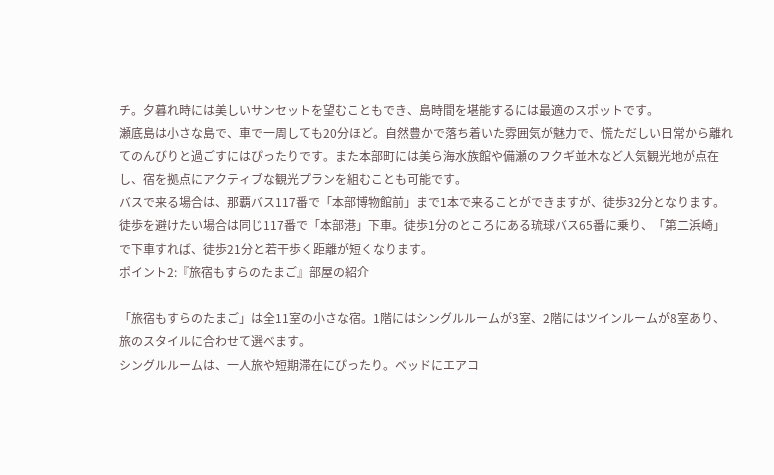チ。夕暮れ時には美しいサンセットを望むこともでき、島時間を堪能するには最適のスポットです。
瀬底島は小さな島で、車で一周しても20分ほど。自然豊かで落ち着いた雰囲気が魅力で、慌ただしい日常から離れてのんびりと過ごすにはぴったりです。また本部町には美ら海水族館や備瀬のフクギ並木など人気観光地が点在し、宿を拠点にアクティブな観光プランを組むことも可能です。
バスで来る場合は、那覇バス117番で「本部博物館前」まで1本で来ることができますが、徒歩32分となります。徒歩を避けたい場合は同じ117番で「本部港」下車。徒歩1分のところにある琉球バス65番に乗り、「第二浜崎」で下車すれば、徒歩21分と若干歩く距離が短くなります。
ポイント2:『旅宿もすらのたまご』部屋の紹介

「旅宿もすらのたまご」は全11室の小さな宿。1階にはシングルルームが3室、2階にはツインルームが8室あり、旅のスタイルに合わせて選べます。
シングルルームは、一人旅や短期滞在にぴったり。ベッドにエアコ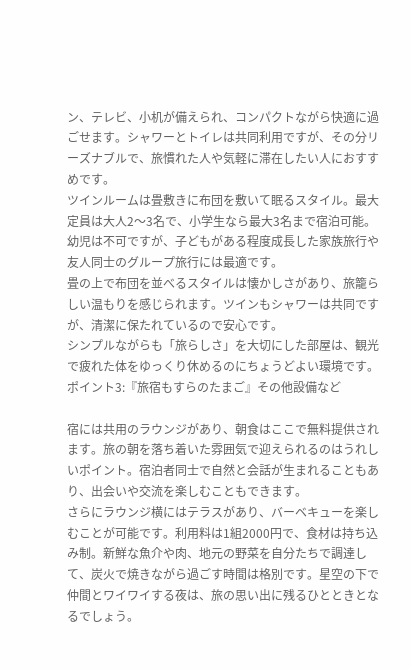ン、テレビ、小机が備えられ、コンパクトながら快適に過ごせます。シャワーとトイレは共同利用ですが、その分リーズナブルで、旅慣れた人や気軽に滞在したい人におすすめです。
ツインルームは畳敷きに布団を敷いて眠るスタイル。最大定員は大人2〜3名で、小学生なら最大3名まで宿泊可能。幼児は不可ですが、子どもがある程度成長した家族旅行や友人同士のグループ旅行には最適です。
畳の上で布団を並べるスタイルは懐かしさがあり、旅籠らしい温もりを感じられます。ツインもシャワーは共同ですが、清潔に保たれているので安心です。
シンプルながらも「旅らしさ」を大切にした部屋は、観光で疲れた体をゆっくり休めるのにちょうどよい環境です。
ポイント3:『旅宿もすらのたまご』その他設備など

宿には共用のラウンジがあり、朝食はここで無料提供されます。旅の朝を落ち着いた雰囲気で迎えられるのはうれしいポイント。宿泊者同士で自然と会話が生まれることもあり、出会いや交流を楽しむこともできます。
さらにラウンジ横にはテラスがあり、バーベキューを楽しむことが可能です。利用料は1組2000円で、食材は持ち込み制。新鮮な魚介や肉、地元の野菜を自分たちで調達して、炭火で焼きながら過ごす時間は格別です。星空の下で仲間とワイワイする夜は、旅の思い出に残るひとときとなるでしょう。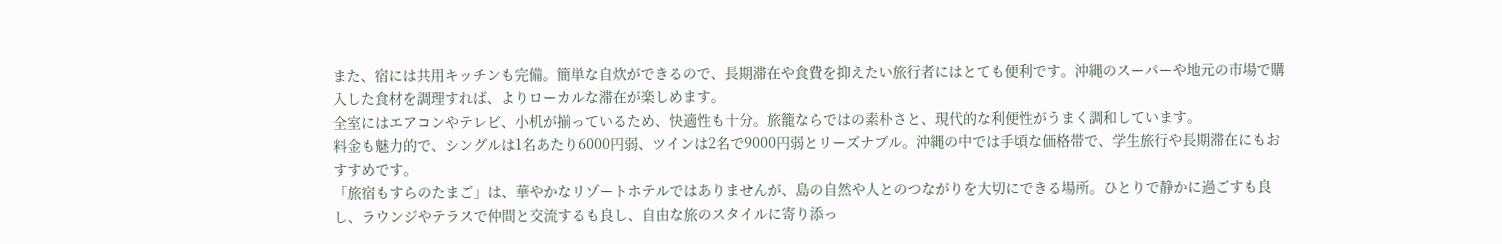また、宿には共用キッチンも完備。簡単な自炊ができるので、長期滞在や食費を抑えたい旅行者にはとても便利です。沖縄のスーパーや地元の市場で購入した食材を調理すれば、よりローカルな滞在が楽しめます。
全室にはエアコンやテレビ、小机が揃っているため、快適性も十分。旅籠ならではの素朴さと、現代的な利便性がうまく調和しています。
料金も魅力的で、シングルは1名あたり6000円弱、ツインは2名で9000円弱とリーズナブル。沖縄の中では手頃な価格帯で、学生旅行や長期滞在にもおすすめです。
「旅宿もすらのたまご」は、華やかなリゾートホテルではありませんが、島の自然や人とのつながりを大切にできる場所。ひとりで静かに過ごすも良し、ラウンジやテラスで仲間と交流するも良し、自由な旅のスタイルに寄り添っ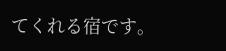てくれる宿です。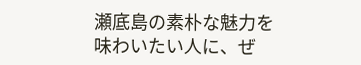瀬底島の素朴な魅力を味わいたい人に、ぜ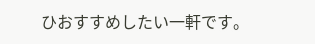ひおすすめしたい一軒です。